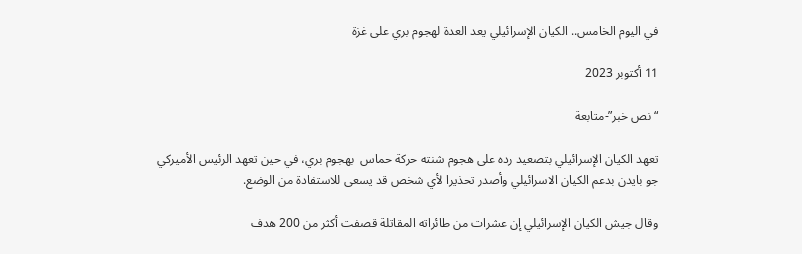في اليوم الخامس.. الكيان الإسرائيلي يعد العدة لهجوم بري على غزة

11 أكتوبر 2023

“نص خبر”-متابعة

تعهد الكيان الإسرائيلي بتصعيد رده على هجوم شنته حركة حماس  بهجوم بري، في حين تعهد الرئيس الأميركي جو بايدن بدعم الكيان الاسرائيلي وأصدر تحذيرا لأي شخص قد يسعى للاستفادة من الوضع.

وقال جيش الكيان الإسرائيلي إن عشرات من طائراته المقاتلة قصفت أكثر من 200 هدف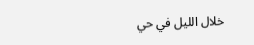خلال الليل في حي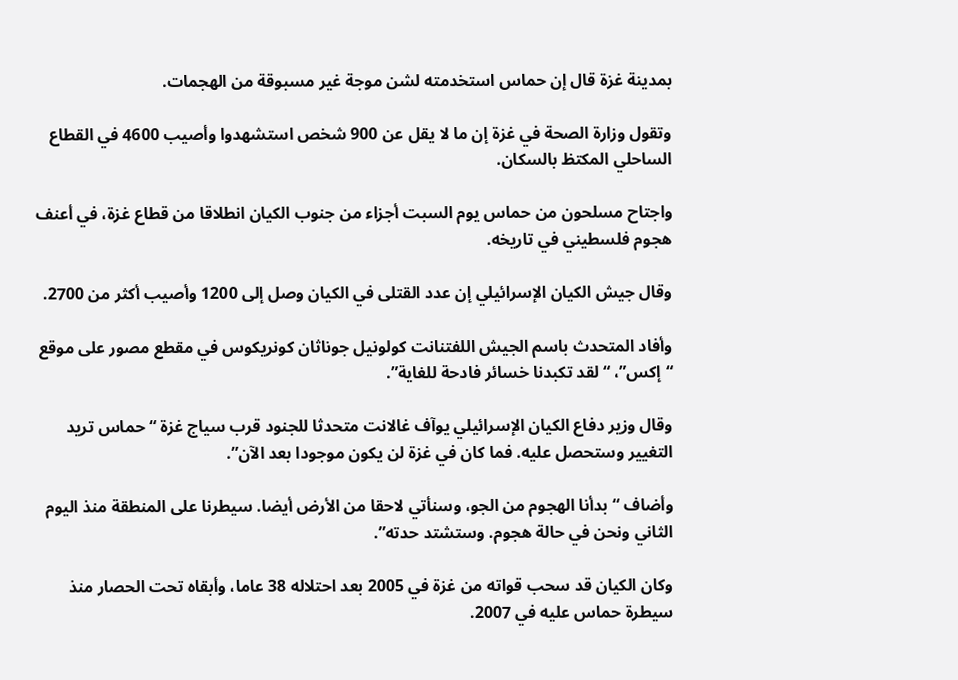بمدينة غزة قال إن حماس استخدمته لشن موجة غير مسبوقة من الهجمات.

وتقول وزارة الصحة في غزة إن ما لا يقل عن 900 شخص استشهدوا وأصيب 4600 في القطاع الساحلي المكتظ بالسكان.

واجتاح مسلحون من حماس يوم السبت أجزاء من جنوب الكيان انطلاقا من قطاع غزة، في أعنف هجوم فلسطيني في تاريخه.

وقال جيش الكيان الإسرائيلي إن عدد القتلى في الكيان وصل إلى 1200 وأصيب أكثر من 2700.

وأفاد المتحدث باسم الجيش اللفتنانت كولونيل جوناثان كونريكوس في مقطع مصور على موقع “إكس”، “لقد تكبدنا خسائر فادحة للغاية”.

وقال وزير دفاع الكيان الإسرائيلي يوآف غالانت متحدثا للجنود قرب سياج غزة “حماس تريد التغيير وستحصل عليه. فما كان في غزة لن يكون موجودا بعد الآن”.

وأضاف “بدأنا الهجوم من الجو، وسنأتي لاحقا من الأرض أيضا. سيطرنا على المنطقة منذ اليوم الثاني ونحن في حالة هجوم. وستشتد حدته”.

وكان الكيان قد سحب قواته من غزة في 2005 بعد احتلاله 38 عاما، وأبقاه تحت الحصار منذ سيطرة حماس عليه في 2007.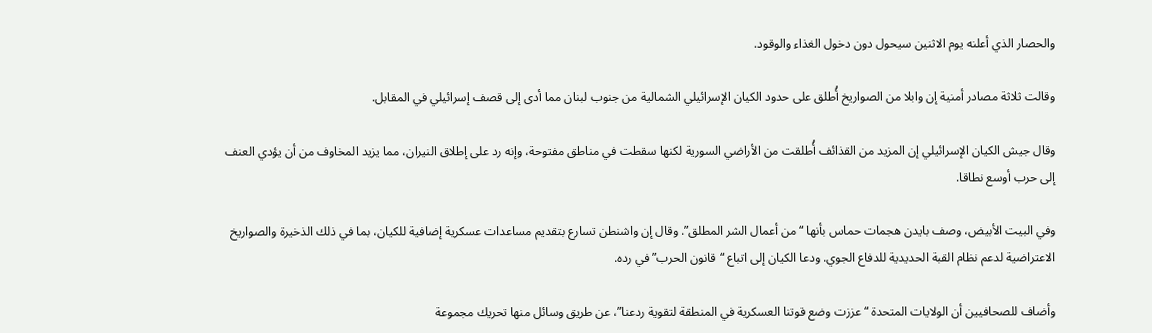والحصار الذي أعلنه يوم الاثنين سيحول دون دخول الغذاء والوقود.

وقالت ثلاثة مصادر أمنية إن وابلا من الصواريخ أُطلق على حدود الكيان الإسرائيلي الشمالية من جنوب لبنان مما أدى إلى قصف إسرائيلي في المقابل.

وقال جيش الكيان الإسرائيلي إن المزيد من القذائف أُطلقت من الأراضي السورية لكنها سقطت في مناطق مفتوحة، وإنه رد على إطلاق النيران، مما يزيد المخاوف من أن يؤدي العنف إلى حرب أوسع نطاقا.

وفي البيت الأبيض، وصف بايدن هجمات حماس بأنها “من أعمال الشر المطلق”. وقال إن واشنطن تسارع بتقديم مساعدات عسكرية إضافية للكيان، بما في ذلك الذخيرة والصواريخ الاعتراضية لدعم نظام القبة الحديدية للدفاع الجوي. ودعا الكيان إلى اتباع “قانون الحرب” في رده.

وأضاف للصحافيين أن الولايات المتحدة “عززت وضع قوتنا العسكرية في المنطقة لتقوية ردعنا”، عن طريق وسائل منها تحريك مجموعة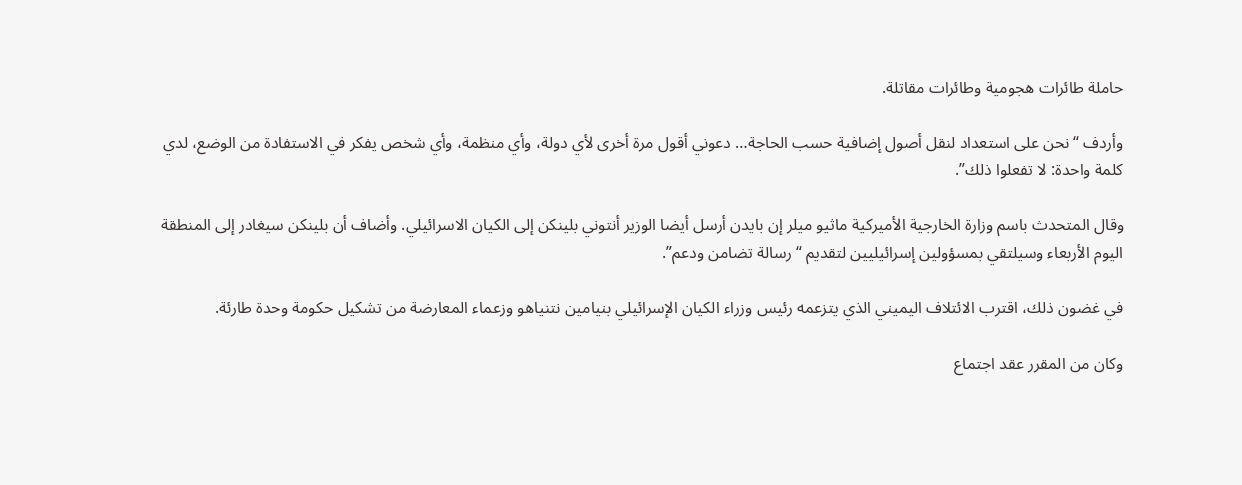حاملة طائرات هجومية وطائرات مقاتلة.

وأردف “نحن على استعداد لنقل أصول إضافية حسب الحاجة… دعوني أقول مرة أخرى لأي دولة، وأي منظمة، وأي شخص يفكر في الاستفادة من الوضع، لدي كلمة واحدة: لا تفعلوا ذلك”.

وقال المتحدث باسم وزارة الخارجية الأميركية ماثيو ميلر إن بايدن أرسل أيضا الوزير أنتوني بلينكن إلى الكيان الاسرائيلي. وأضاف أن بلينكن سيغادر إلى المنطقة اليوم الأربعاء وسيلتقي بمسؤولين إسرائيليين لتقديم “رسالة تضامن ودعم”.

في غضون ذلك، اقترب الائتلاف اليميني الذي يتزعمه رئيس وزراء الكيان الإسرائيلي بنيامين نتنياهو وزعماء المعارضة من تشكيل حكومة وحدة طارئة.

وكان من المقرر عقد اجتماع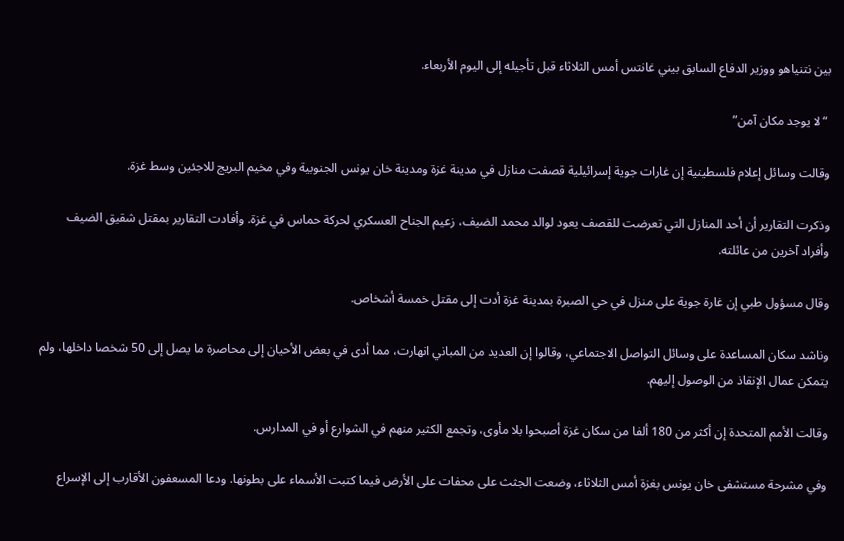بين نتنياهو ووزير الدفاع السابق بيني غانتس أمس الثلاثاء قبل تأجيله إلى اليوم الأربعاء.

 “لا يوجد مكان آمن”

وقالت وسائل إعلام فلسطينية إن غارات جوية إسرائيلية قصفت منازل في مدينة غزة ومدينة خان يونس الجنوبية وفي مخيم البريج للاجئين وسط غزة.

وذكرت التقارير أن أحد المنازل التي تعرضت للقصف يعود لوالد محمد الضيف، زعيم الجناح العسكري لحركة حماس في غزة. وأفادت التقارير بمقتل شقيق الضيف وأفراد آخرين من عائلته.

وقال مسؤول طبي إن غارة جوية على منزل في حي الصبرة بمدينة غزة أدت إلى مقتل خمسة أشخاص.

وناشد سكان المساعدة على وسائل التواصل الاجتماعي، وقالوا إن العديد من المباني انهارت، مما أدى في بعض الأحيان إلى محاصرة ما يصل إلى 50 شخصا داخلها، ولم يتمكن عمال الإنقاذ من الوصول إليهم.

وقالت الأمم المتحدة إن أكثر من 180 ألفا من سكان غزة أصبحوا بلا مأوى، وتجمع الكثير منهم في الشوارع أو في المدارس.

وفي مشرحة مستشفى خان يونس بغزة أمس الثلاثاء، وضعت الجثث على محفات على الأرض فيما كتبت الأسماء على بطونها. ودعا المسعفون الأقارب إلى الإسراع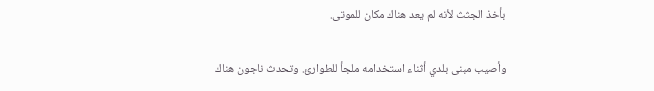بأخذ الجثث لأنه لم يعد هناك مكان للموتى.

وأصيب مبنى بلدي أثناء استخدامه ملجأ للطوارئ. وتحدث ناجون هناك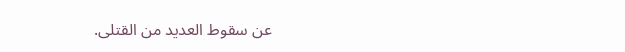عن سقوط العديد من القتلى.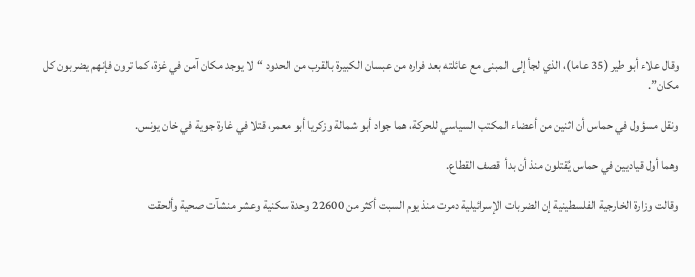وقال علاء أبو طير (35 عاما)، الذي لجأ إلى المبنى مع عائلته بعد فراره من عبسان الكبيرة بالقرب من الحدود “لا يوجد مكان آمن في غزة، كما ترون فإنهم يضربون كل مكان”.

ونقل مسؤول في حماس أن اثنين من أعضاء المكتب السياسي للحركة، هما جواد أبو شمالة وزكريا أبو معمر، قتلا في غارة جوية في خان يونس.

وهما أول قياديين في حماس يُقتلون منذ أن بدأ  قصف القطاع.

وقالت وزارة الخارجية الفلسطينية إن الضربات الإسرائيلية دمرت منذ يوم السبت أكثر من 22600 وحدة سكنية وعشر منشآت صحية وألحقت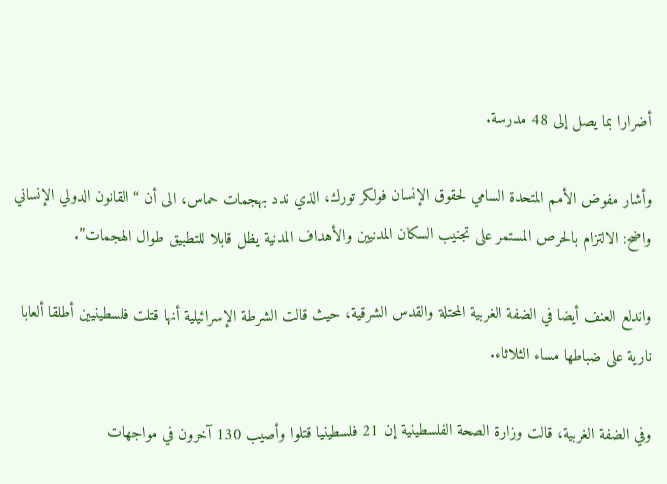أضرارا بما يصل إلى 48 مدرسة.

وأشار مفوض الأمم المتحدة السامي لحقوق الإنسان فولكر تورك، الذي ندد بهجمات حماس، الى أن “القانون الدولي الإنساني واضح: الالتزام بالحرص المستمر على تجنيب السكان المدنيين والأهداف المدنية يظل قابلا للتطبيق طوال الهجمات”.

واندلع العنف أيضا في الضفة الغربية المحتلة والقدس الشرقية، حيث قالت الشرطة الإسرائيلية أنها قتلت فلسطينيين أطلقا ألعابا نارية على ضباطها مساء الثلاثاء.

وفي الضفة الغربية، قالت وزارة الصحة الفلسطينية إن 21 فلسطينيا قتلوا وأصيب 130 آخرون في مواجهات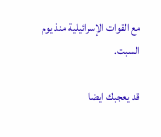مع القوات الإسرائيلية منذ يوم السبت.

قد يعجبك ايضا